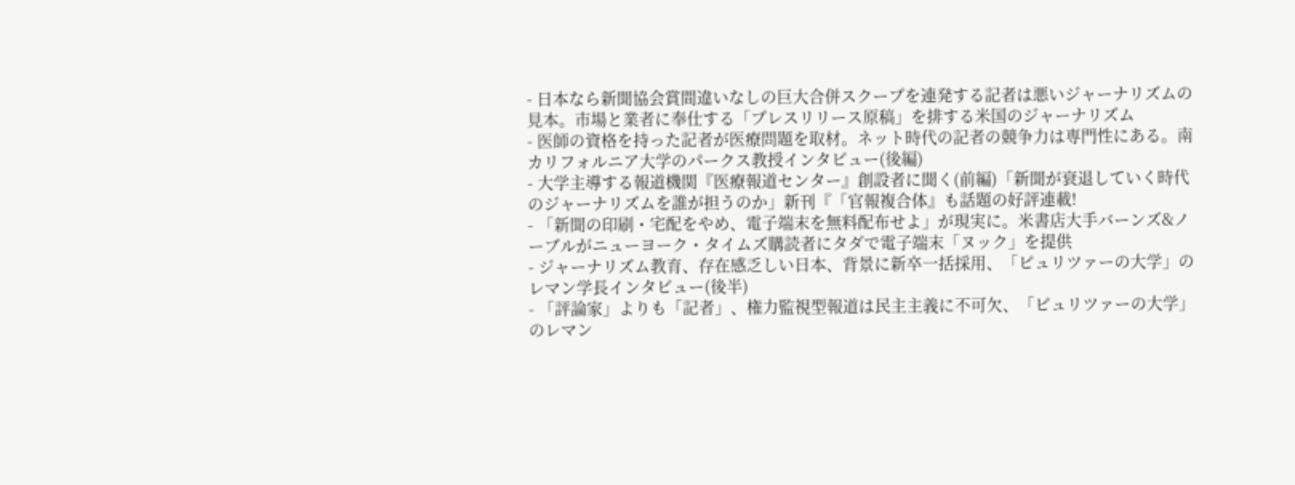- 日本なら新聞協会賞間違いなしの巨大合併スクープを連発する記者は悪いジャーナリズムの見本。市場と業者に奉仕する「プレスリリース原稿」を排する米国のジャーナリズム
- 医師の資格を持った記者が医療問題を取材。ネット時代の記者の競争力は専門性にある。南カリフォルニア大学のパークス教授インタビュー(後編)
- 大学主導する報道機関『医療報道センター』創設者に聞く(前編)「新聞が衰退していく時代のジャーナリズムを誰が担うのか」新刊『「官報複合体』も話題の好評連載!
- 「新聞の印刷・宅配をやめ、電子端末を無料配布せよ」が現実に。米書店大手バーンズ&ノーブルがニューヨーク・タイムズ購読者にタダで電子端末「ヌック」を提供
- ジャーナリズム教育、存在感乏しい日本、背景に新卒一括採用、「ピュリツァーの大学」のレマン学長インタビュー(後半)
- 「評論家」よりも「記者」、権力監視型報道は民主主義に不可欠、「ピュリツァーの大学」のレマン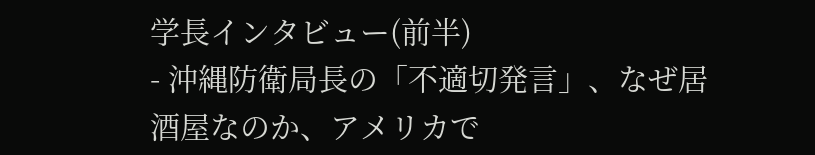学長インタビュー(前半)
- 沖縄防衛局長の「不適切発言」、なぜ居酒屋なのか、アメリカで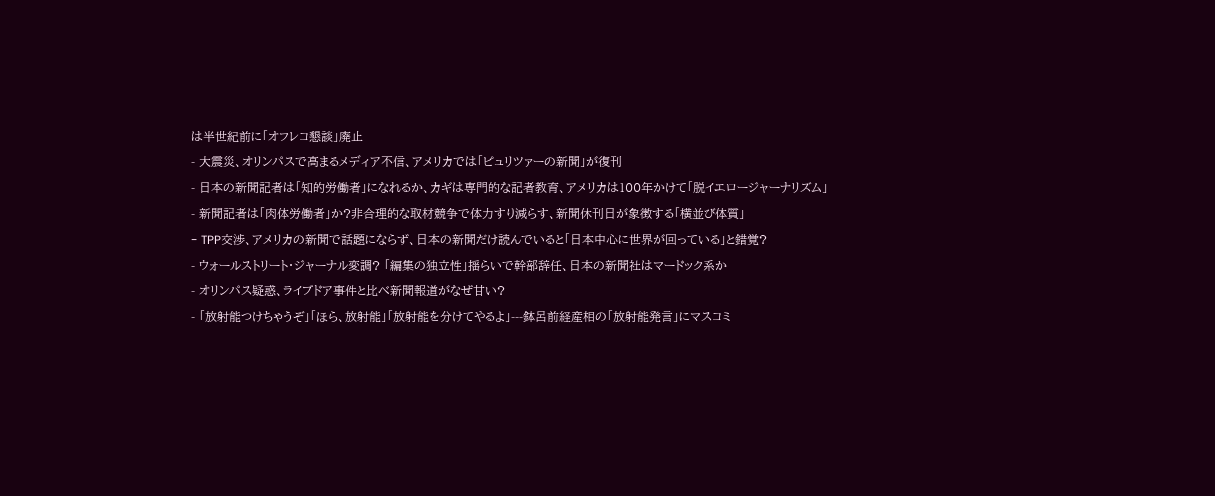は半世紀前に「オフレコ懇談」廃止
- 大震災、オリンパスで高まるメディア不信、アメリカでは「ピュリツァーの新聞」が復刊
- 日本の新聞記者は「知的労働者」になれるか、カギは専門的な記者教育、アメリカは100年かけて「脱イエロージャーナリズム」
- 新聞記者は「肉体労働者」か?非合理的な取材競争で体力すり減らす、新聞休刊日が象徴する「横並び体質」
- TPP交渉、アメリカの新聞で話題にならず、日本の新聞だけ読んでいると「日本中心に世界が回っている」と錯覚?
- ウォールストリート・ジャーナル変調? 「編集の独立性」揺らいで幹部辞任、日本の新聞社はマードック系か
- オリンパス疑惑、ライブドア事件と比べ新聞報道がなぜ甘い?
- 「放射能つけちゃうぞ」「ほら、放射能」「放射能を分けてやるよ」---鉢呂前経産相の「放射能発言」にマスコミ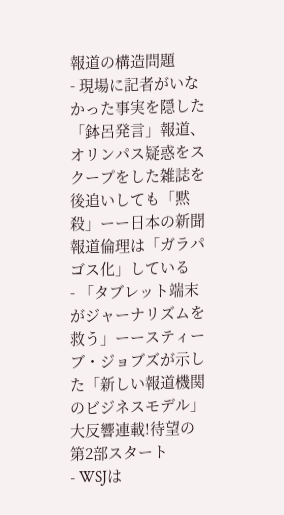報道の構造問題
- 現場に記者がいなかった事実を隠した「鉢呂発言」報道、オリンパス疑惑をスクープをした雑誌を後追いしても「黙殺」ーー日本の新聞報道倫理は「ガラパゴス化」している
- 「タブレット端末がジャーナリズムを救う」ーースティーブ・ジョブズが示した「新しい報道機関のビジネスモデル」大反響連載!待望の第2部スタート
- WSJは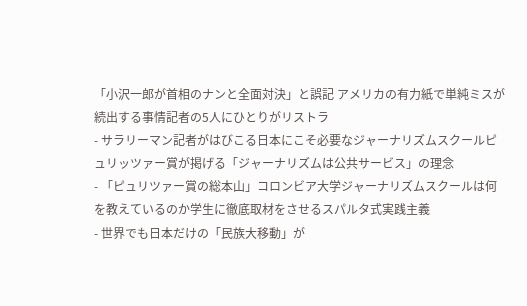「小沢一郎が首相のナンと全面対決」と誤記 アメリカの有力紙で単純ミスが続出する事情記者の5人にひとりがリストラ
- サラリーマン記者がはびこる日本にこそ必要なジャーナリズムスクールピュリッツァー賞が掲げる「ジャーナリズムは公共サービス」の理念
- 「ピュリツァー賞の総本山」コロンビア大学ジャーナリズムスクールは何を教えているのか学生に徹底取材をさせるスパルタ式実践主義
- 世界でも日本だけの「民族大移動」が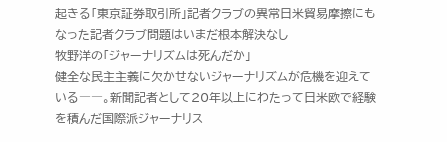起きる「東京証券取引所」記者クラブの異常日米貿易摩擦にもなった記者クラブ問題はいまだ根本解決なし
牧野洋の「ジャーナリズムは死んだか」
健全な民主主義に欠かせないジャーナリズムが危機を迎えている――。新聞記者として20年以上にわたって日米欧で経験を積んだ国際派ジャーナリス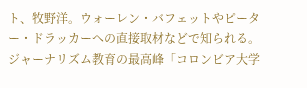ト、牧野洋。ウォーレン・バフェットやピーター・ドラッカーへの直接取材などで知られる。ジャーナリズム教育の最高峰「コロンビア大学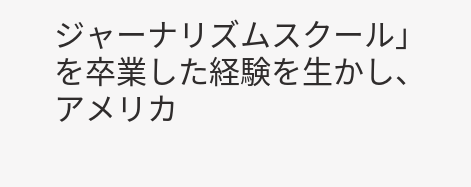ジャーナリズムスクール」を卒業した経験を生かし、アメリカ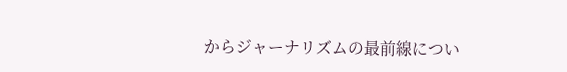からジャーナリズムの最前線につい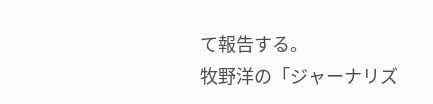て報告する。
牧野洋の「ジャーナリズ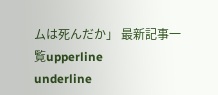ムは死んだか」 最新記事一覧upperline
underline